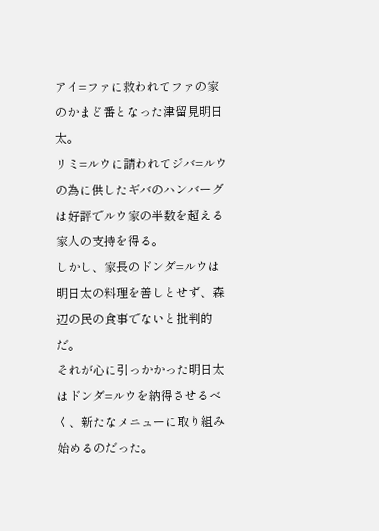アイ=ファに救われてファの家のかまど番となった津留見明日太。
リミ=ルウに請われてジバ=ルウの為に供したギバのハンバーグは好評でルウ家の半数を超える家人の支持を得る。
しかし、家長のドンダ=ルウは明日太の料理を善しとせず、森辺の民の食事でないと批判的だ。
それが心に引っかかった明日太はドンダ=ルウを納得させるべく、新たなメニューに取り組み始めるのだった。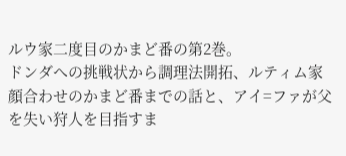ルウ家二度目のかまど番の第2巻。
ドンダへの挑戦状から調理法開拓、ルティム家顔合わせのかまど番までの話と、アイ=ファが父を失い狩人を目指すま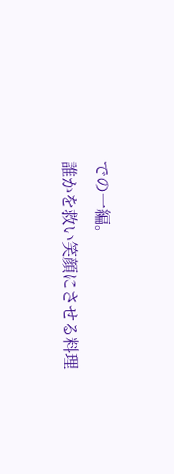での一編。
誰かを救い笑顔にさせる料理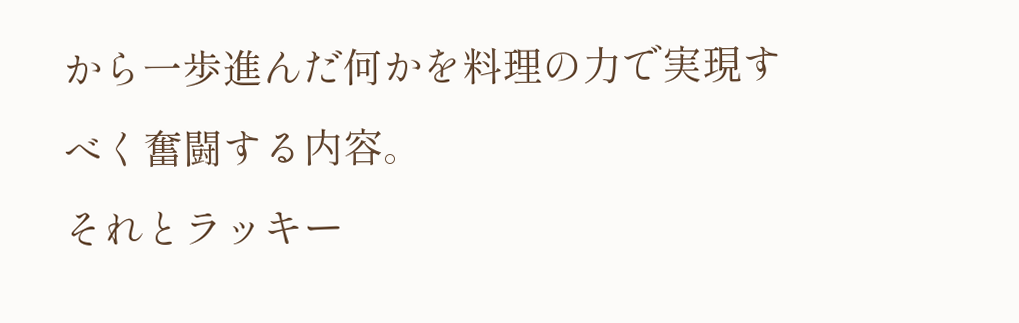から一歩進んだ何かを料理の力で実現すべく奮闘する内容。
それとラッキー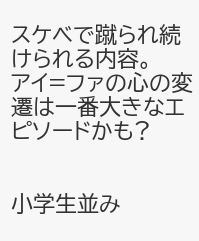スケベで蹴られ続けられる内容。
アイ=ファの心の変遷は一番大きなエピソードかも?


小学生並み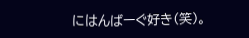にはんばーぐ好き(笑)。